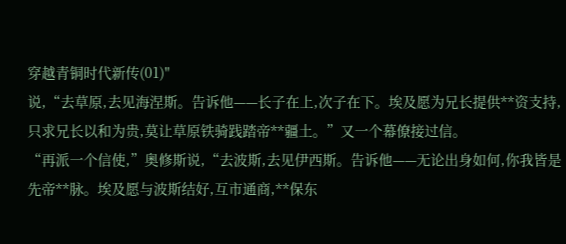穿越青铜时代新传(01)"
说,“去草原,去见海涅斯。告诉他——长子在上,次子在下。埃及愿为兄长提供**资支持,只求兄长以和为贵,莫让草原铁骑践踏帝**疆土。”又一个幕僚接过信。
“再派一个信使,”奥修斯说,“去波斯,去见伊西斯。告诉他——无论出身如何,你我皆是先帝**脉。埃及愿与波斯结好,互市通商,**保东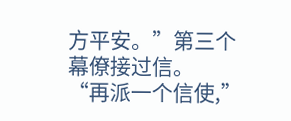方平安。”第三个幕僚接过信。
“再派一个信使,”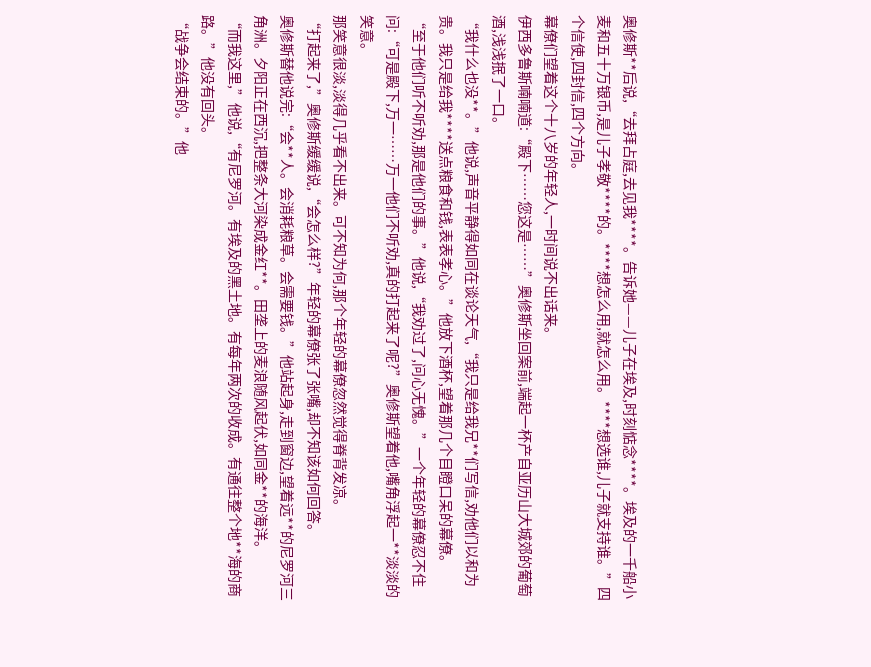奥修斯**后说,“去拜占庭,去见我****。告诉她——儿子在埃及,时刻惦念****。埃及的一千船小麦和五十万银币,是儿子孝敬****的。****想怎么用,就怎么用。****想选谁,儿子就支持谁。”四个信使,四封信,四个方向。
幕僚们望着这个十八岁的年轻人,一时间说不出话来。
伊西多鲁斯喃喃道:“殿下……您这是……”奥修斯坐回案前,端起一杯产自亚历山大城郊的葡萄酒,浅浅抿了一口。
“我什么也没**。”他说,声音平静得如同在谈论天气,“我只是给我兄**们写信,劝他们以和为贵。我只是给我****送点粮食和钱,表表孝心。”他放下酒杯,望着那几个目瞪口呆的幕僚。
“至于他们听不听劝,那是他们的事。”他说,“我劝过了,问心无愧。”一个年轻的幕僚忍不住问:“可是殿下,万一……万一他们不听劝,真的打起来了呢?”奥修斯望着他,嘴角浮起一**淡淡的笑意。
那笑意很淡,淡得几乎看不出来。可不知为何,那个年轻的幕僚忽然觉得脊背发凉。
“打起来了,”奥修斯缓缓说,“会怎么样?”年轻的幕僚张了张嘴,却不知该如何回答。
奥修斯替他说完:“会**人。会消耗粮草。会需要钱。”他站起身,走到窗边,望着远**的尼罗河三角洲。夕阳正在西沉,把整条大河染成金红**。田垄上的麦浪随风起伏,如同金**的海洋。
“而我这里,”他说,“有尼罗河。有埃及的黑土地。有每年两次的收成。有通往整个地**海的商路。”他没有回头。
“战争会结束的。”他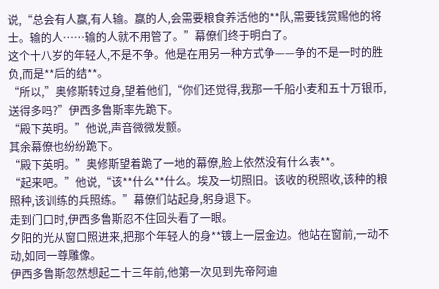说,“总会有人赢,有人输。赢的人,会需要粮食养活他的**队,需要钱赏赐他的将士。输的人……输的人就不用管了。”幕僚们终于明白了。
这个十八岁的年轻人,不是不争。他是在用另一种方式争——争的不是一时的胜负,而是**后的结**。
“所以,”奥修斯转过身,望着他们,“你们还觉得,我那一千船小麦和五十万银币,送得多吗?”伊西多鲁斯率先跪下。
“殿下英明。”他说,声音微微发颤。
其余幕僚也纷纷跪下。
“殿下英明。”奥修斯望着跪了一地的幕僚,脸上依然没有什么表**。
“起来吧。”他说,“该**什么**什么。埃及一切照旧。该收的税照收,该种的粮照种,该训练的兵照练。”幕僚们站起身,躬身退下。
走到门口时,伊西多鲁斯忍不住回头看了一眼。
夕阳的光从窗口照进来,把那个年轻人的身**镀上一层金边。他站在窗前,一动不动,如同一尊雕像。
伊西多鲁斯忽然想起二十三年前,他第一次见到先帝阿迪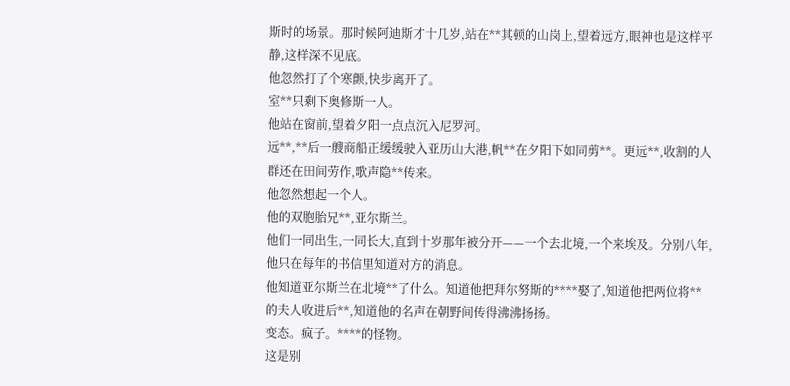斯时的场景。那时候阿迪斯才十几岁,站在**其顿的山岗上,望着远方,眼神也是这样平静,这样深不见底。
他忽然打了个寒颤,快步离开了。
室**只剩下奥修斯一人。
他站在窗前,望着夕阳一点点沉入尼罗河。
远**,**后一艘商船正缓缓驶入亚历山大港,帆**在夕阳下如同剪**。更远**,收割的人群还在田间劳作,歌声隐**传来。
他忽然想起一个人。
他的双胞胎兄**,亚尔斯兰。
他们一同出生,一同长大,直到十岁那年被分开——一个去北境,一个来埃及。分别八年,他只在每年的书信里知道对方的消息。
他知道亚尔斯兰在北境**了什么。知道他把拜尔努斯的****娶了,知道他把两位将**的夫人收进后**,知道他的名声在朝野间传得沸沸扬扬。
变态。疯子。****的怪物。
这是别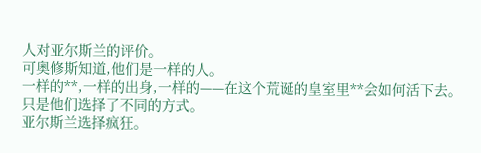人对亚尔斯兰的评价。
可奥修斯知道,他们是一样的人。
一样的**,一样的出身,一样的——在这个荒诞的皇室里**会如何活下去。
只是他们选择了不同的方式。
亚尔斯兰选择疯狂。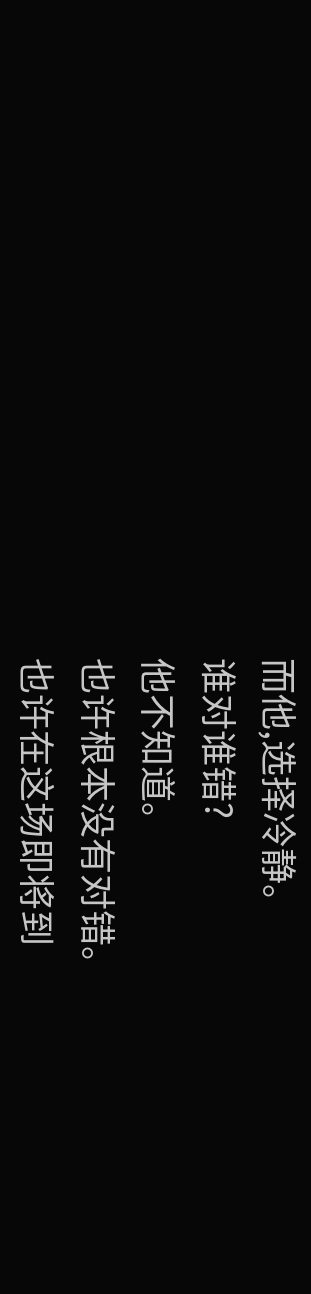而他,选择冷静。
谁对谁错?
他不知道。
也许根本没有对错。
也许在这场即将到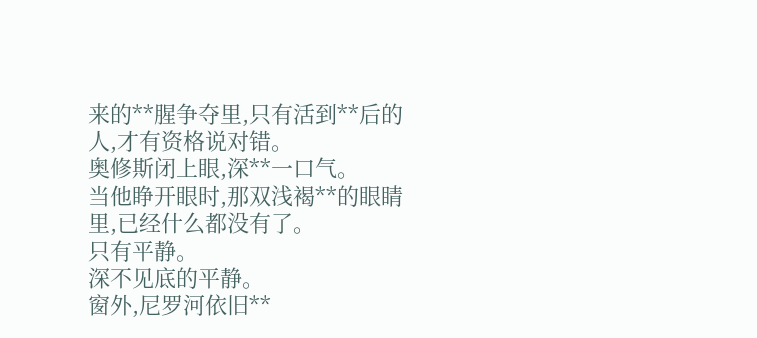来的**腥争夺里,只有活到**后的人,才有资格说对错。
奥修斯闭上眼,深**一口气。
当他睁开眼时,那双浅褐**的眼睛里,已经什么都没有了。
只有平静。
深不见底的平静。
窗外,尼罗河依旧**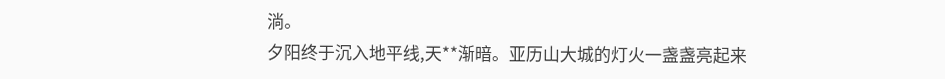淌。
夕阳终于沉入地平线,天**渐暗。亚历山大城的灯火一盏盏亮起来